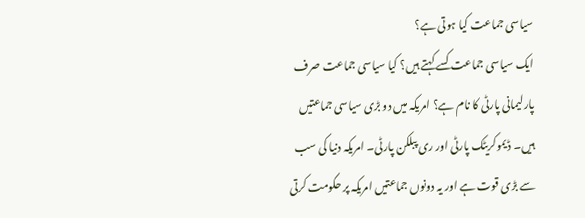سیاسی جماعت کیا ہوتی ہے؟
ایک سیاسی جماعت کسے کہتے ہیں؟ کیا سیاسی جماعت صرف پارلیمانی پارٹی کا نام ہے؟ امریکہ میں دو بڑی سیاسی جماعتیں ہیں۔ ڈیموکریٹک پارٹی اور ری پبلکن پارٹی۔ امریکہ دنیا کی سب سے بڑی قوت ہے اور یہ دونوں جماعتیں امریکہ پر حکومت کرتی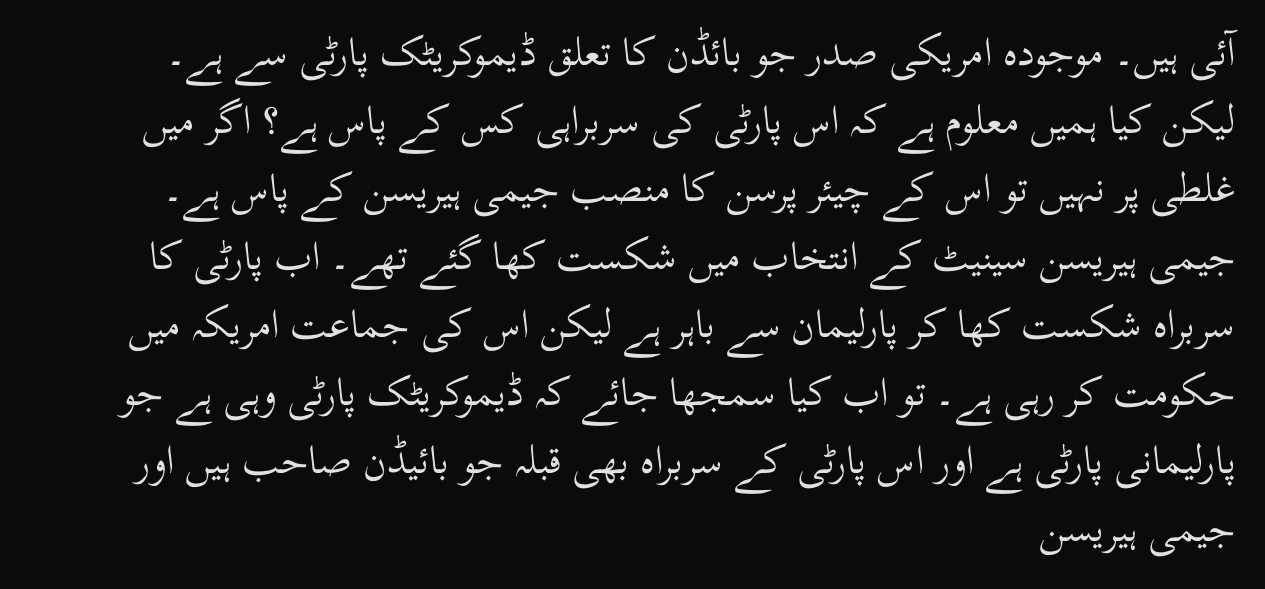آئی ہیں۔ موجودہ امریکی صدر جو بائڈن کا تعلق ڈیموکریٹک پارٹی سے ہے۔ لیکن کیا ہمیں معلوم ہے کہ اس پارٹی کی سربراہی کس کے پاس ہے؟ اگر میں غلطی پر نہیں تو اس کے چیئر پرسن کا منصب جیمی ہیریسن کے پاس ہے۔ جیمی ہیریسن سینیٹ کے انتخاب میں شکست کھا گئے تھے۔ اب پارٹی کا سربراہ شکست کھا کر پارلیمان سے باہر ہے لیکن اس کی جماعت امریکہ میں حکومت کر رہی ہے۔ تو اب کیا سمجھا جائے کہ ڈیموکریٹک پارٹی وہی ہے جو پارلیمانی پارٹی ہے اور اس پارٹی کے سربراہ بھی قبلہ جو بائیڈن صاحب ہیں اور جیمی ہیریسن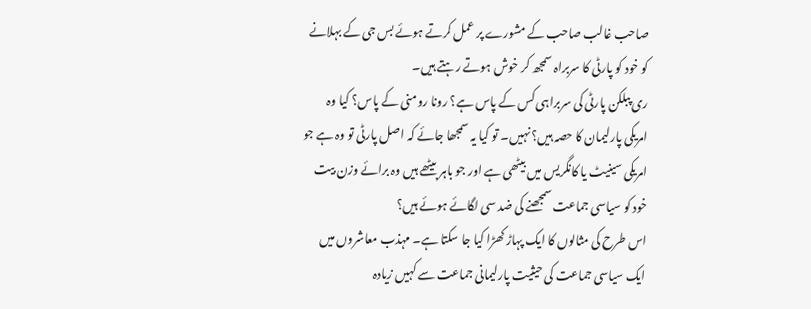صاحب غالب صاحب کے مشورے پر عمل کرتے ہوئے بس جی کے بہلانے کو خود کو پارٹی کا سربراہ سمجھ کر خوش ہوتے رہتے ہیں۔
ری پبلکن پارٹی کی سربراہی کس کے پاس ہے؟ رونا رومنی کے پاس؟ کیا وہ امریکی پارلیمان کا حصہ ہیں؟ نہیں۔ تو کیا یہ سمجھا جائے کہ اصل پارٹی تو وہ ہے جو امریکی سینیٹ یا کانگریس میں بیٹھی ہے اور جو باہر بیٹھے ہیں وہ برائے وزن بیت خود کو سیاسی جماعت سمجھنے کی ضد سی لگائے ہوئے ہیں؟
اس طرح کی مثالوں کا ایک پہاڑ کھڑا کیا جا سکتا ہے۔ مہذب معاشروں میں ایک سیاسی جماعت کی حیثیت پارلیمانی جماعت سے کہیں زیادہ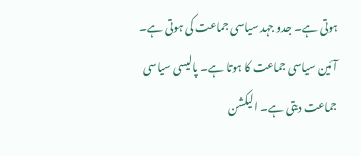ہوتی ہے۔ جدو جہد سیاسی جماعت کی ہوتی ہے۔ آئین سیاسی جماعت کا ہوتا ہے۔ پالیسی سیاسی جماعت دیتی ہے۔ الیکشن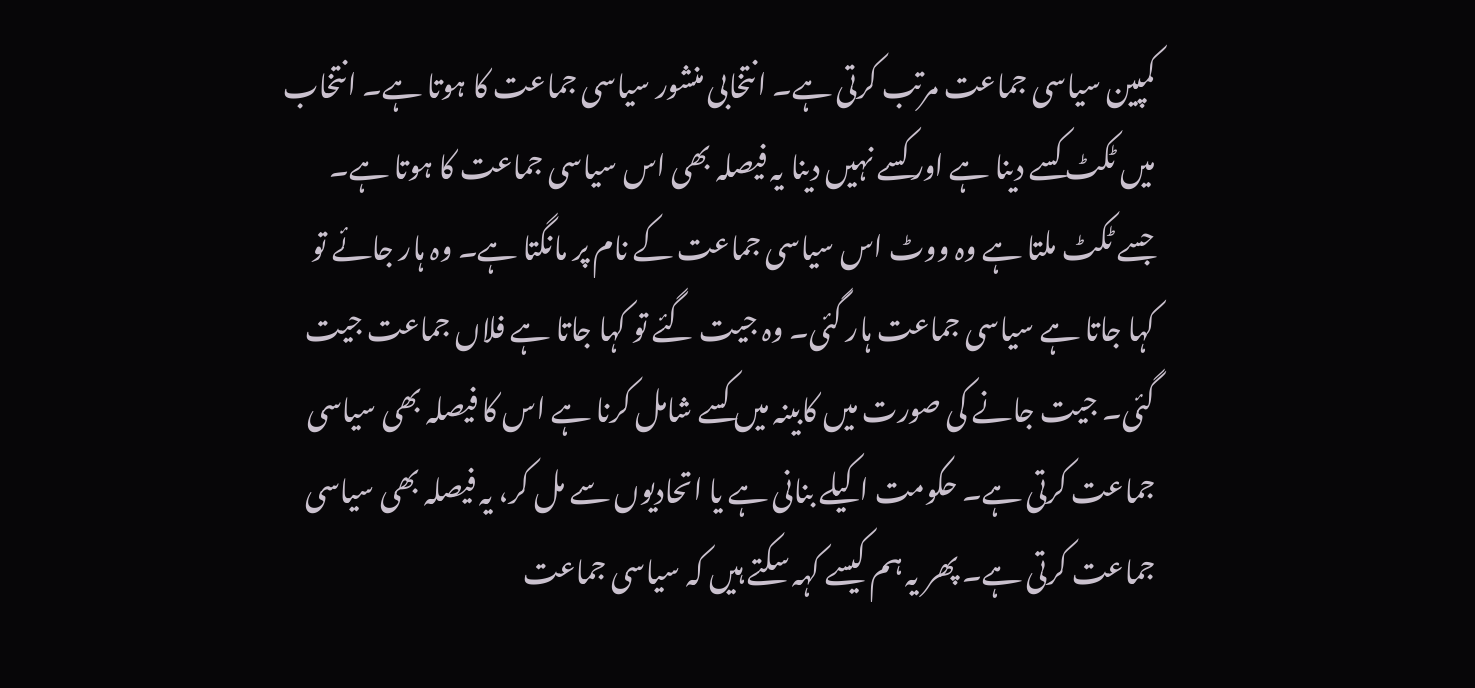کمپین سیاسی جماعت مرتب کرتی ہے۔ انتخابی منشور سیاسی جماعت کا ہوتا ہے۔ انتخاب میں ٹکٹ کسے دینا ہے اور کسے نہیں دینا یہ فیصلہ بھی اس سیاسی جماعت کا ہوتا ہے۔ جسے ٹکٹ ملتا ہے وہ ووٹ اس سیاسی جماعت کے نام پر مانگتا ہے۔ وہ ہار جائے تو کہا جاتا ہے سیاسی جماعت ہار گئی۔ وہ جیت گئے تو کہا جاتا ہے فلاں جماعت جیت گئی۔ جیت جانے کی صورت میں کابینہ میں کسے شامل کرنا ہے اس کا فیصلہ بھی سیاسی جماعت کرتی ہے۔ حکومت اکیلے بنانی ہے یا اتحادیوں سے مل کر، یہ فیصلہ بھی سیاسی جماعت کرتی ہے۔ پھر یہ ہم کیسے کہہ سکتے ہیں کہ سیاسی جماعت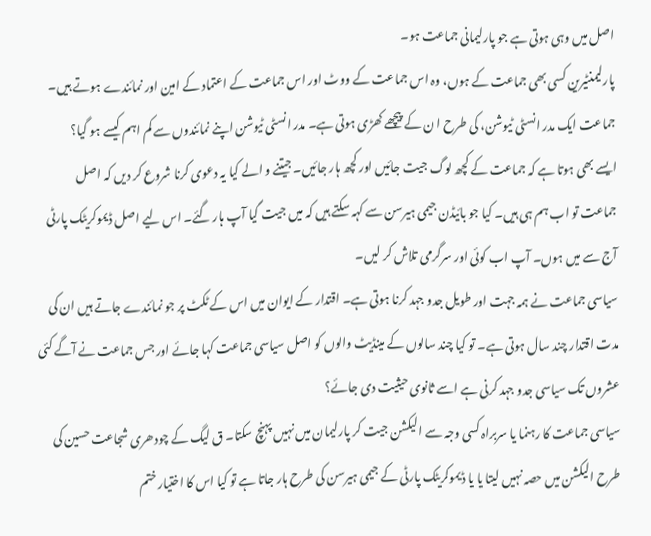اصل میں وہی ہوتی ہے جو پارلیمانی جماعت ہو۔
پارلیمنٹیرین کسی بھی جماعت کے ہوں، وہ اس جماعت کے ووٹ اور اس جماعت کے اعتماد کے امین اور نمائندے ہوتے ہیں۔ جماعت ایک مدر انسٹی ٹیوشن، کی طرح ا ن کے پیچھے کھڑی ہوتی ہے۔ مدر انسٹی ٹیوشن اپنے نمائندوں سے کم اہم کیسے ہو گیا؟
ایسے بھی ہوتا ہے کہ جماعت کے کچھ لوگ جیت جائیں اور کچھ ہار جائیں۔ جیتنے و الے کیا یہ دعوی کرنا شروع کر دیں کہ اصل جماعت تو اب ہم ہی ہیں۔ کیا جو بائیڈن جیمی ہیرسن سے کہہ سکتے ہیں کہ میں جیت گیا آپ ہار گئے۔ اس لیے اصل ڈیموکریٹک پارٹی آج سے میں ہوں۔ آپ اب کوئی اور سرگرمی تلاش کر لیں۔
سیاسی جماعت نے ہمہ جہت اور طویل جدو جہد کرنا ہوتی ہے۔ اقتدار کے ایوان میں اس کے ٹکٹ پر جو نمائندے جاتے ہیں ان کی مدت اقتدار چند سال ہوتی ہے۔ تو کیا چند سالوں کے مینڈیٹ والوں کو اصل سیاسی جماعت کہا جائے اور جس جماعت نے آگے کئی عشروں تک سیاسی جدو جہد کرنی ہے اسے ثانوی حیثیت دی جائے؟
سیاسی جماعت کا رہنما یا سربراہ کسی وجہ سے الیکشن جیت کر پارلیمان میں نہیں پہنچ سکتا۔ ق لیگ کے چودھری شجاعت حسین کی طرح الیکشن میں حصہ نہیں لیتا یا یا ڈیموکریٹک پارٹی کے جیمی ہیرسن کی طرح ہار جاتا ہے تو کیا اس کا اختیار ختم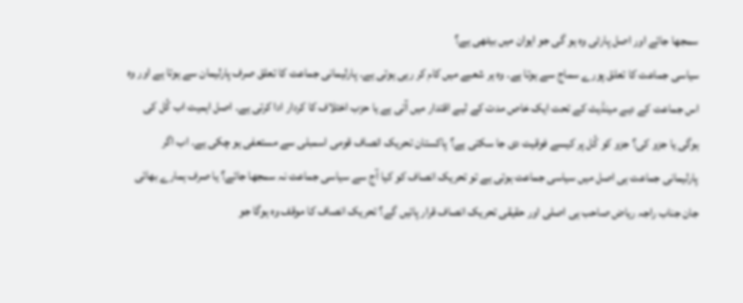سمجھا جائے اور اصل پارٹی وہ ہو گی جو ایوان میں بیٹھی ہے؟
سیاسی جماعت کا تعلق پورے سماج سے ہوتا ہے۔ وہ ہر شعبے میں کام کر رہی ہوتی ہے۔ پارلیمانی جماعت کا تعلق صرف پارلیمان سے ہوتا ہے اور وہ اس جماعت کے دیے مینڈیٹ کے تحت ایک خاص مدت کے لیے اقتدار میں آتی ہے یا حزب اختلاف کا کردار ادا کرتی ہے۔ اصل اہمیت اب کُل کی ہوگی یا جزو کی؟ جزو کو کُل پر کیسے فوقیت دی جا سکتی ہے؟ پاکستان تحریک انصاف قومی اسمبلی سے مستعفی ہو چکی ہے۔ اب اگر پارلیمانی جماعت ہی اصل میں سیاسی جماعت ہوتی ہے تو تحریک انصاف کو کیا آج سے سیاسی جماعت نہ سمجھا جائے؟ یا صرف ہمارے بھائی جان جناب راجہ ریاض صاحب ہی اصلی اور حقیقی تحریک انصاف قرار پائیں گے؟ تحریک انصاف کا موقف وہ ہوگا جو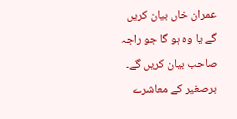عمران خاں بیان کریں گے یا وہ ہو گا جو راجہ صاحب بیان کریں گے۔
برصغیر کے معاشرے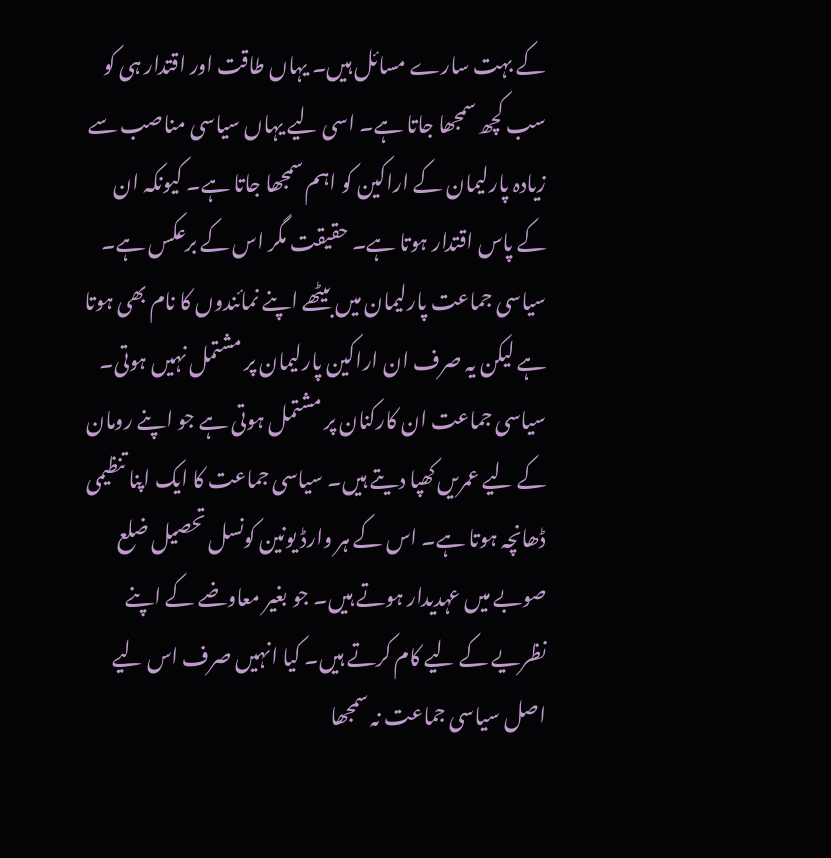کے بہت سارے مسائل ہیں۔ یہاں طاقت اور اقتدار ہی کو سب کچھ سمجھا جاتا ہے۔ اسی لیے یہاں سیاسی مناصب سے زیادہ پارلیمان کے اراکین کو اہم سمجھا جاتا ہے۔ کیونکہ ان کے پاس اقتدار ہوتا ہے۔ حقیقت مگر اس کے برعکس ہے۔ سیاسی جماعت پارلیمان میں بیٹھے اپنے نمائندوں کا نام بھی ہوتا ہے لیکن یہ صرف ان اراکین پارلیمان پر مشتمل نہیں ہوتی۔ سیاسی جماعت ان کارکنان پر مشتمل ہوتی ہے جو اپنے رومان کے لیے عمریں کھپا دیتے ہیں۔ سیاسی جماعت کا ایک اپنا تنظیمی ڈھانچہ ہوتا ہے۔ اس کے ہر وارڈ یونین کونسل تحصیل ضلع صوبے میں عہدیدار ہوتے ہیں۔ جو بغیر معاوضے کے اپنے نظریے کے لیے کام کرتے ہیں۔ کیا انہیں صرف اس لیے اصل سیاسی جماعت نہ سمجھا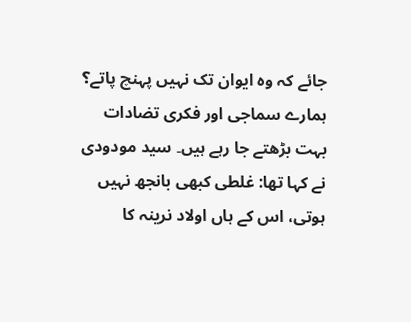جائے کہ وہ ایوان تک نہیں پہنچ پاتے؟
ہمارے سماجی اور فکری تضادات بہت بڑھتے جا رہے ہیں۔ سید مودودی نے کہا تھا: غلطی کبھی بانجھ نہیں ہوتی، اس کے ہاں اولاد نرینہ کا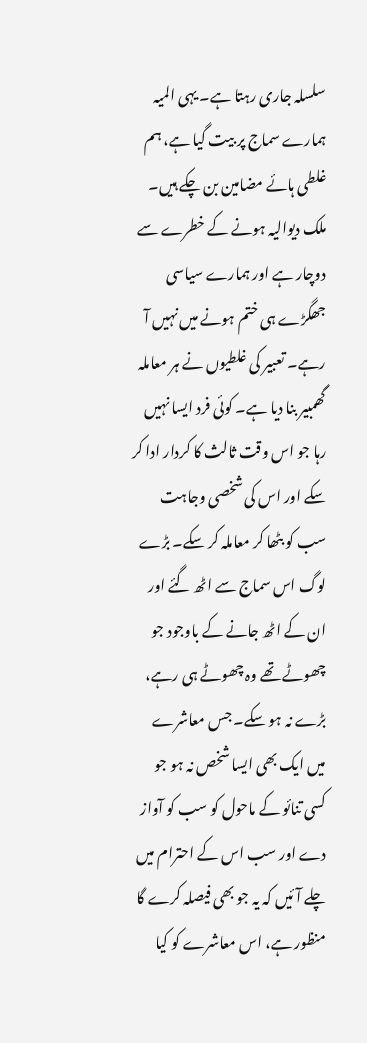سلسلہ جاری رہتا ہے۔ یہی المیہ ہمارے سماج پر بیت گیا ہے، ہم غلطی ہائے مضامین بن چکے ہیں۔ ملک دیوالیہ ہونے کے خطرے سے دوچار ہے اور ہمارے سیاسی جھگڑے ہی ختم ہونے میں نہیں آ رہے۔ تعبیر کی غلطیوں نے ہر معاملہ گھمبیر بنا دیا ہے۔ کوئی فرد ایسا نہیں رہا جو اس وقت ثالث کا کردار ادا کر سکے اور اس کی شخصی وجاہت سب کو بٹھا کر معاملہ کر سکے۔ بڑے لوگ اس سماج سے اٹھ گئے اور ان کے اٹھ جانے کے باوجود جو چھوٹے تھے وہ چھوٹے ہی رہے، بڑے نہ ہو سکے۔ جس معاشرے میں ایک بھی ایسا شخص نہ ہو جو کسی تنائو کے ماحول کو سب کو آواز دے اور سب اس کے احترام میں چلے آئیں کہ یہ جو بھی فیصلہ کرے گا منظور ہے، اس معاشرے کو کیا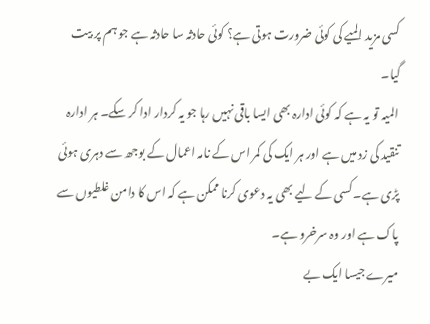کسی مزید المیے کی کوئی ضرورت ہوتی ہے؟ کوئی حادثہ سا حادثہ ہے جو ہم پر بیت گیا۔
المیہ تو یہ ہے کہ کوئی ادارہ بھی ایسا باقی نہیں رہا جو یہ کردار ادا کر سکے۔ ہر ادارہ تنقید کی زد میں ہے اور ہر ایک کی کمر اس کے نامہ اعمال کے بوجھ سے دہری ہوئی پڑی ہے۔ کسی کے لیے بھی یہ دعوی کرنا ممکن ہے کہ اس کا دامن غلطیوں سے پاک ہے اور وہ سرخرو ہے۔
میرے جیسا ایک بے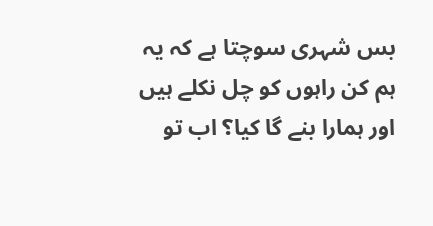بس شہری سوچتا ہے کہ یہ ہم کن راہوں کو چل نکلے ہیں اور ہمارا بنے گا کیا؟ اب تو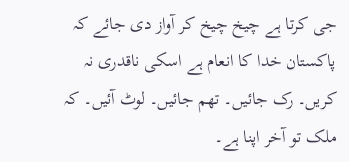جی کرتا ہے چیخ چیخ کر آواز دی جائے کہ پاکستان خدا کا انعام ہے اسکی ناقدری نہ کریں۔ رک جائیں۔ تھم جائیں۔ لوٹ آئیں۔ کہ ملک تو آخر اپنا ہے۔